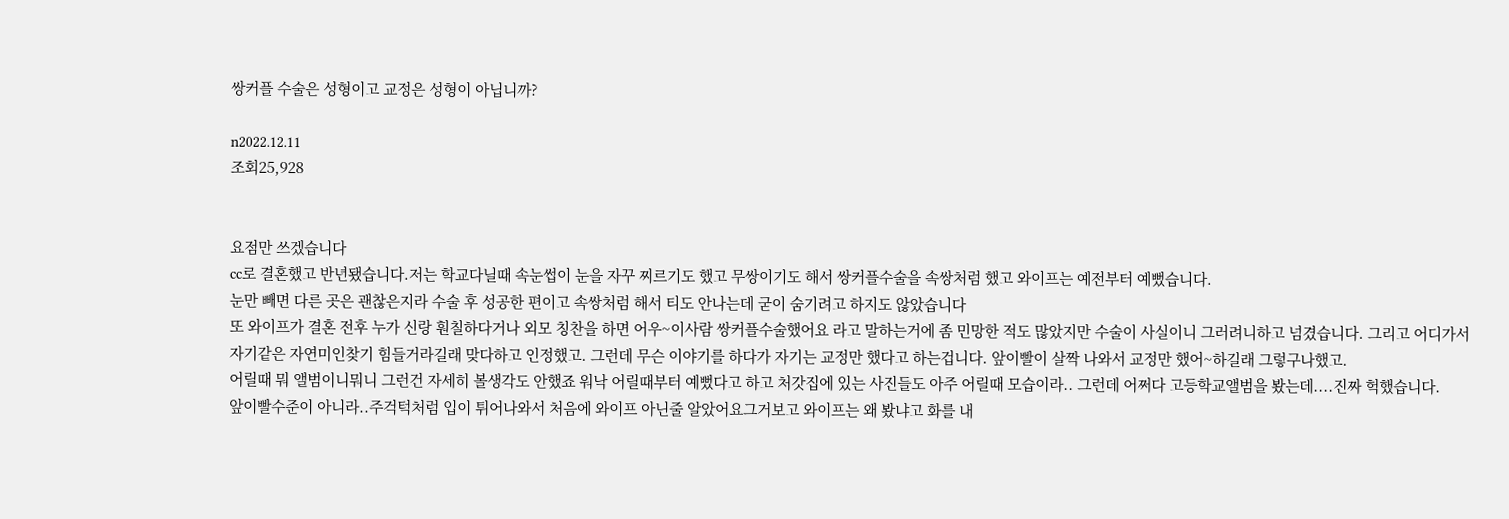쌍커플 수술은 성형이고 교정은 성형이 아닙니까?

n2022.12.11
조회25,928


요점만 쓰겠습니다
cc로 결혼했고 반년됐습니다.저는 학교다닐때 속눈썹이 눈을 자꾸 찌르기도 했고 무쌍이기도 해서 쌍커플수술을 속쌍처럼 했고 와이프는 예전부터 예뻤습니다.
눈만 빼면 다른 곳은 괜찮은지라 수술 후 성공한 편이고 속쌍처럼 해서 티도 안나는데 굳이 숨기려고 하지도 않았습니다
또 와이프가 결혼 전후 누가 신랑 훤칠하다거나 외모 칭찬을 하면 어우~이사람 쌍커플수술했어요 라고 말하는거에 좀 민망한 적도 많았지만 수술이 사실이니 그러려니하고 넘겼습니다. 그리고 어디가서 자기같은 자연미인찾기 힘들거라길래 맞다하고 인정했고. 그런데 무슨 이야기를 하다가 자기는 교정만 했다고 하는겁니다. 앞이빨이 살짝 나와서 교정만 했어~하길래 그렇구나했고.
어릴때 뭐 앨범이니뭐니 그런건 자세히 볼생각도 안했죠 워낙 어릴때부터 예뻤다고 하고 처갓집에 있는 사진들도 아주 어릴때 모습이라.. 그런데 어쩌다 고등학교앨범을 봤는데....진짜 헉했습니다.
앞이빨수준이 아니라..주걱턱처럼 입이 튀어나와서 처음에 와이프 아닌줄 알았어요그거보고 와이프는 왜 봤냐고 화를 내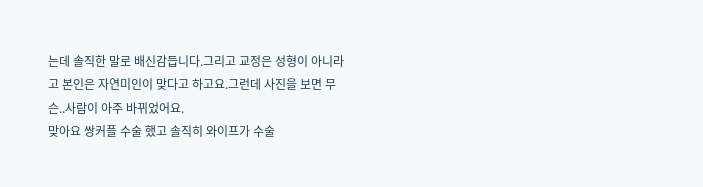는데 솔직한 말로 배신감듭니다.그리고 교정은 성형이 아니라고 본인은 자연미인이 맞다고 하고요.그런데 사진을 보면 무슨..사람이 아주 바뀌었어요.
맞아요 쌍커플 수술 했고 솔직히 와이프가 수술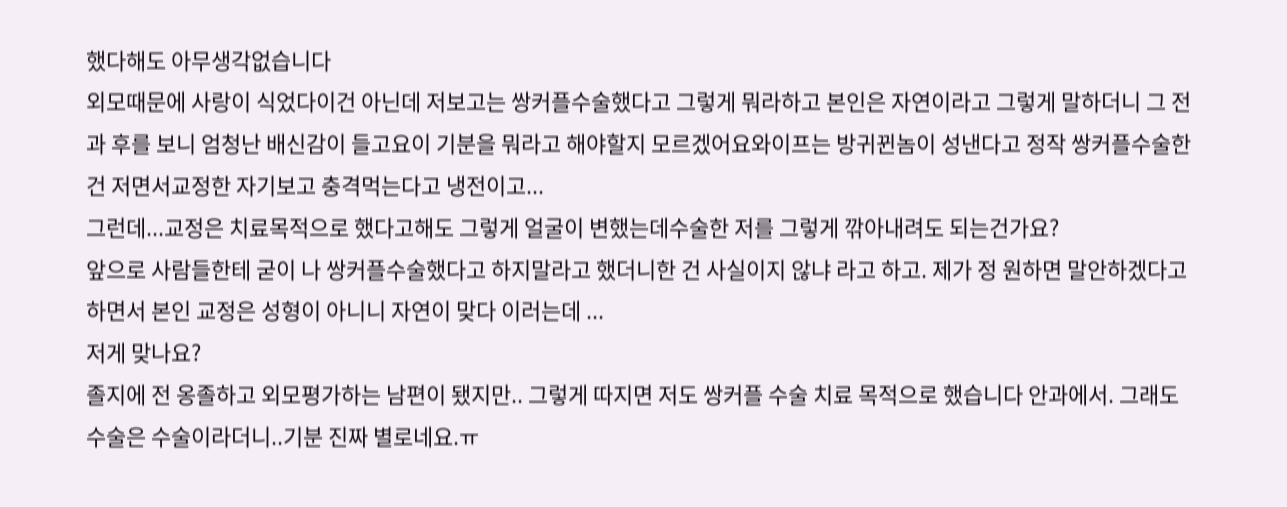했다해도 아무생각없습니다
외모때문에 사랑이 식었다이건 아닌데 저보고는 쌍커플수술했다고 그렇게 뭐라하고 본인은 자연이라고 그렇게 말하더니 그 전과 후를 보니 엄청난 배신감이 들고요이 기분을 뭐라고 해야할지 모르겠어요와이프는 방귀뀐놈이 성낸다고 정작 쌍커플수술한 건 저면서교정한 자기보고 충격먹는다고 냉전이고...
그런데...교정은 치료목적으로 했다고해도 그렇게 얼굴이 변했는데수술한 저를 그렇게 깎아내려도 되는건가요?
앞으로 사람들한테 굳이 나 쌍커플수술했다고 하지말라고 했더니한 건 사실이지 않냐 라고 하고. 제가 정 원하면 말안하겠다고 하면서 본인 교정은 성형이 아니니 자연이 맞다 이러는데 ...
저게 맞나요?
졸지에 전 옹졸하고 외모평가하는 남편이 됐지만.. 그렇게 따지면 저도 쌍커플 수술 치료 목적으로 했습니다 안과에서. 그래도 수술은 수술이라더니..기분 진짜 별로네요.ㅠ